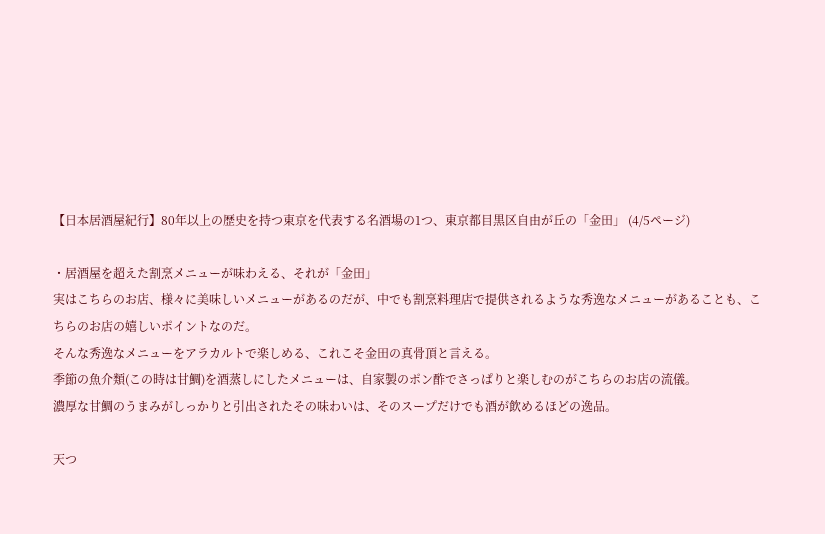【日本居酒屋紀行】80年以上の歴史を持つ東京を代表する名酒場の1つ、東京都目黒区自由が丘の「金田」 (4/5ページ)

・居酒屋を超えた割烹メニューが味わえる、それが「金田」
実はこちらのお店、様々に美味しいメニューがあるのだが、中でも割烹料理店で提供されるような秀逸なメニューがあることも、こちらのお店の嬉しいポイントなのだ。
そんな秀逸なメニューをアラカルトで楽しめる、これこそ金田の真骨頂と言える。
季節の魚介類(この時は甘鯛)を酒蒸しにしたメニューは、自家製のポン酢でさっぱりと楽しむのがこちらのお店の流儀。
濃厚な甘鯛のうまみがしっかりと引出されたその味わいは、そのスープだけでも酒が飲めるほどの逸品。

天つ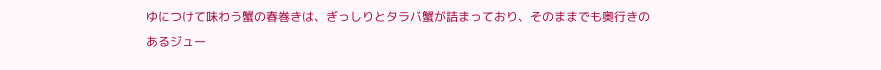ゆにつけて味わう蟹の春巻きは、ぎっしりとタラバ蟹が詰まっており、そのままでも奥行きのあるジュー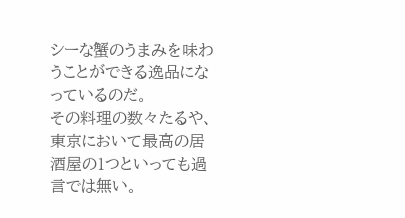シーな蟹のうまみを味わうことができる逸品になっているのだ。
その料理の数々たるや、東京において最高の居酒屋の1つといっても過言では無い。